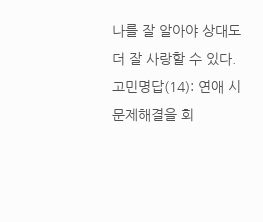나를 잘 알아야 상대도 더 잘 사랑할 수 있다.
고민명답(14): 연애 시 문제해결을 회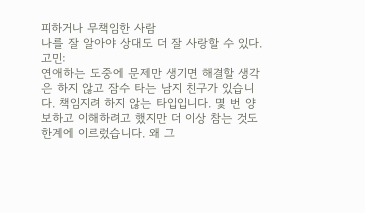피하거나 무책임한 사람
나를 잘 알아야 상대도 더 잘 사랑할 수 있다.
고민:
연애하는 도중에 문제만 생기면 해결할 생각은 하지 않고 잠수 타는 남지 친구가 있습니다. 책임지려 하지 않는 타입입니다. 몇 번 양보하고 이해하려고 했지만 더 이상 참는 것도 한계에 이르렀습니다. 왜 그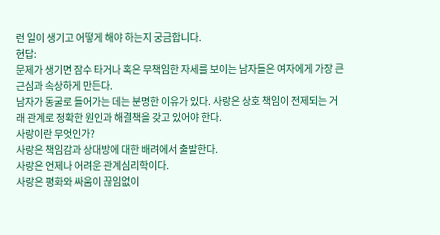런 일이 생기고 어떻게 해야 하는지 궁금합니다.
현답:
문제가 생기면 잠수 타거나 혹은 무책임한 자세를 보이는 남자들은 여자에게 가장 큰 근심과 속상하게 만든다.
남자가 동굴로 들어가는 데는 분명한 이유가 있다. 사랑은 상호 책임이 전제되는 거래 관계로 정확한 원인과 해결책을 갖고 있어야 한다.
사랑이란 무엇인가?
사랑은 책임감과 상대방에 대한 배려에서 출발한다.
사랑은 언제나 어려운 관계심리학이다.
사랑은 평화와 싸움이 끊임없이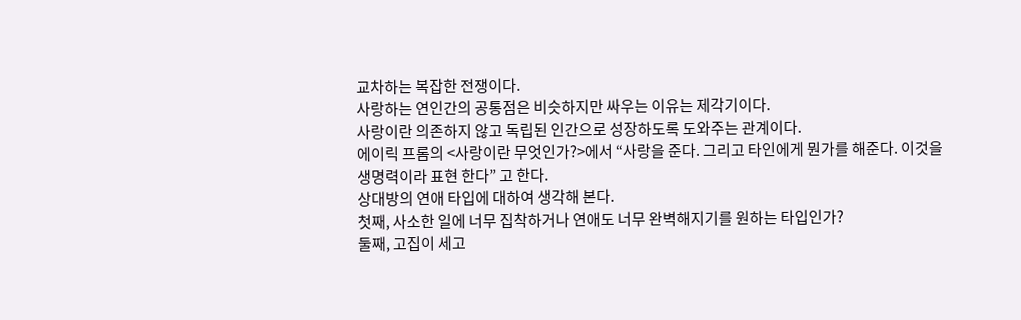교차하는 복잡한 전쟁이다.
사랑하는 연인간의 공통점은 비슷하지만 싸우는 이유는 제각기이다.
사랑이란 의존하지 않고 독립된 인간으로 성장하도록 도와주는 관계이다.
에이릭 프롬의 <사랑이란 무엇인가?>에서 “사랑을 준다. 그리고 타인에게 뭔가를 해준다. 이것을 생명력이라 표현 한다” 고 한다.
상대방의 연애 타입에 대하여 생각해 본다.
첫째, 사소한 일에 너무 집착하거나 연애도 너무 완벽해지기를 원하는 타입인가?
둘째, 고집이 세고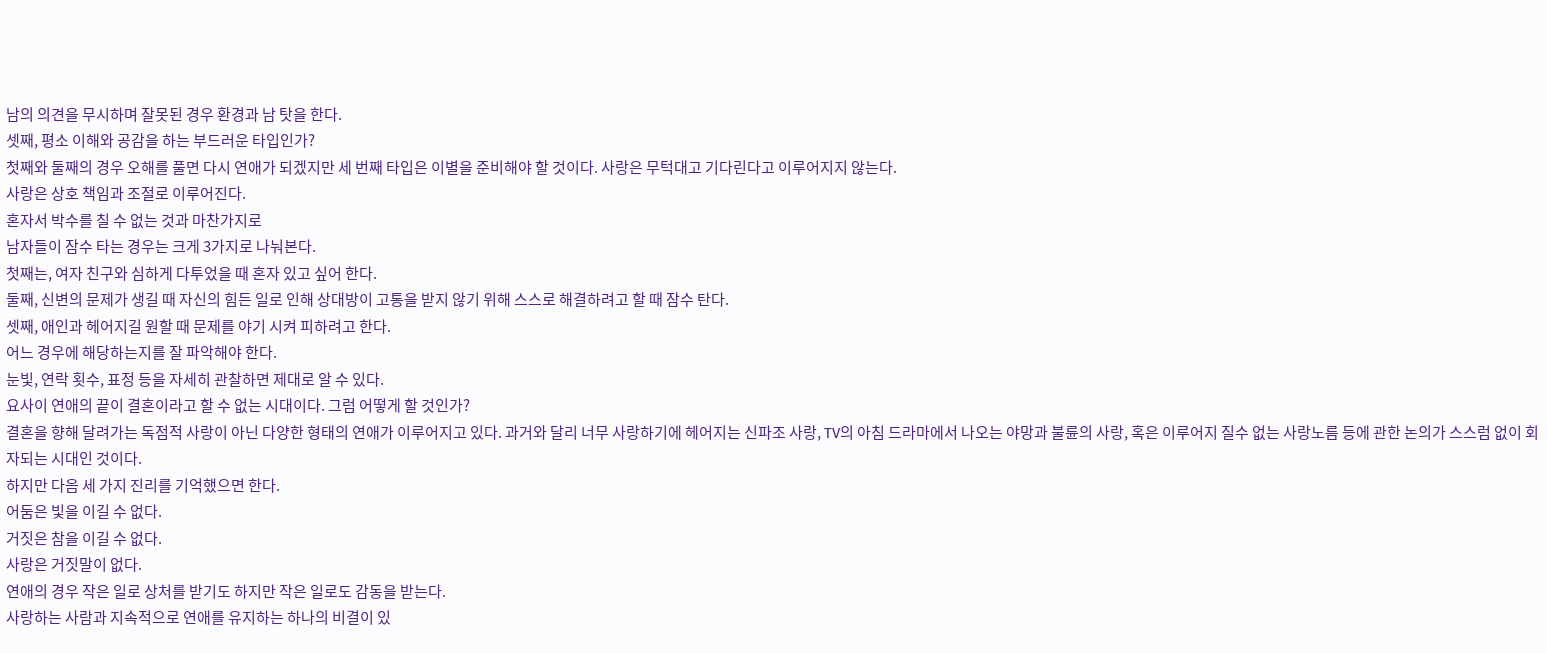남의 의견을 무시하며 잘못된 경우 환경과 남 탓을 한다.
셋째, 평소 이해와 공감을 하는 부드러운 타입인가?
첫째와 둘째의 경우 오해를 풀면 다시 연애가 되겠지만 세 번째 타입은 이별을 준비해야 할 것이다. 사랑은 무턱대고 기다린다고 이루어지지 않는다.
사랑은 상호 책임과 조절로 이루어진다.
혼자서 박수를 칠 수 없는 것과 마찬가지로
남자들이 잠수 타는 경우는 크게 3가지로 나눠본다.
첫째는, 여자 친구와 심하게 다투었을 때 혼자 있고 싶어 한다.
둘째, 신변의 문제가 생길 때 자신의 힘든 일로 인해 상대방이 고통을 받지 않기 위해 스스로 해결하려고 할 때 잠수 탄다.
셋째, 애인과 헤어지길 원할 때 문제를 야기 시켜 피하려고 한다.
어느 경우에 해당하는지를 잘 파악해야 한다.
눈빛, 연락 횟수, 표정 등을 자세히 관찰하면 제대로 알 수 있다.
요사이 연애의 끝이 결혼이라고 할 수 없는 시대이다. 그럼 어떻게 할 것인가?
결혼을 향해 달려가는 독점적 사랑이 아닌 다양한 형태의 연애가 이루어지고 있다. 과거와 달리 너무 사랑하기에 헤어지는 신파조 사랑, TV의 아침 드라마에서 나오는 야망과 불륜의 사랑, 혹은 이루어지 질수 없는 사랑노름 등에 관한 논의가 스스럼 없이 회자되는 시대인 것이다.
하지만 다음 세 가지 진리를 기억했으면 한다.
어둠은 빛을 이길 수 없다.
거짓은 참을 이길 수 없다.
사랑은 거짓말이 없다.
연애의 경우 작은 일로 상처를 받기도 하지만 작은 일로도 감동을 받는다.
사랑하는 사람과 지속적으로 연애를 유지하는 하나의 비결이 있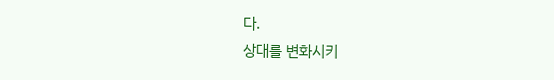다.
상대를 변화시키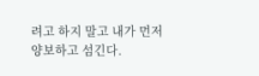려고 하지 말고 내가 먼저 양보하고 섬긴다.